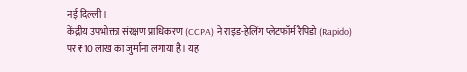नई दिल्ली।
केंद्रीय उपभोक्ता संरक्षण प्राधिकरण (CCPA) ने राइड-हेलिंग प्लेटफॉर्म रैपिडो (Rapido) पर ₹10 लाख का जुर्माना लगाया है। यह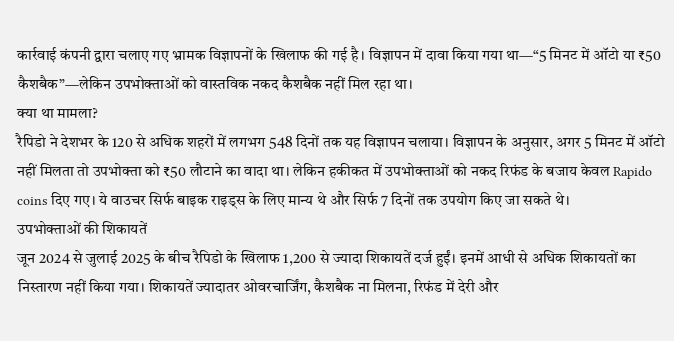कार्रवाई कंपनी द्वारा चलाए गए भ्रामक विज्ञापनों के खिलाफ की गई है। विज्ञापन में दावा किया गया था—“5 मिनट में ऑटो या ₹50 कैशबैक”—लेकिन उपभोक्ताओं को वास्तविक नकद कैशबैक नहीं मिल रहा था।
क्या था मामला?
रैपिडो ने देशभर के 120 से अधिक शहरों में लगभग 548 दिनों तक यह विज्ञापन चलाया। विज्ञापन के अनुसार, अगर 5 मिनट में ऑटो नहीं मिलता तो उपभोक्ता को ₹50 लौटाने का वादा था। लेकिन हकीकत में उपभोक्ताओं को नकद रिफंड के बजाय केवल Rapido coins दिए गए। ये वाउचर सिर्फ बाइक राइड्स के लिए मान्य थे और सिर्फ 7 दिनों तक उपयोग किए जा सकते थे।
उपभोक्ताओं की शिकायतें
जून 2024 से जुलाई 2025 के बीच रैपिडो के खिलाफ 1,200 से ज्यादा शिकायतें दर्ज हुईं। इनमें आधी से अधिक शिकायतों का निस्तारण नहीं किया गया। शिकायतें ज्यादातर ओवरचार्जिंग, कैशबैक ना मिलना, रिफंड में देरी और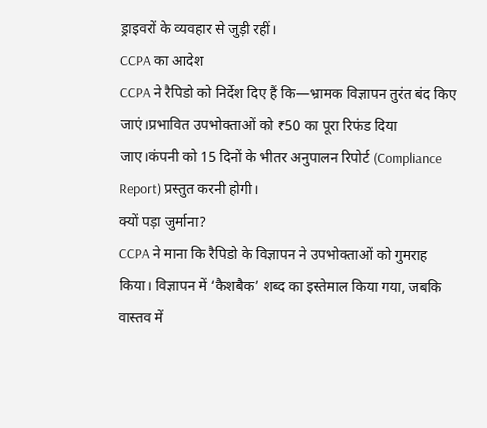ड्राइवरों के व्यवहार से जुड़ी रहीं।
CCPA का आदेश
CCPA ने रैपिडो को निर्देश दिए हैं कि—भ्रामक विज्ञापन तुरंत बंद किए जाएं।प्रभावित उपभोक्ताओं को ₹50 का पूरा रिफंड दिया जाए।कंपनी को 15 दिनों के भीतर अनुपालन रिपोर्ट (Compliance Report) प्रस्तुत करनी होगी।
क्यों पड़ा जुर्माना?
CCPA ने माना कि रैपिडो के विज्ञापन ने उपभोक्ताओं को गुमराह किया। विज्ञापन में ‘कैशबैक’ शब्द का इस्तेमाल किया गया, जबकि वास्तव में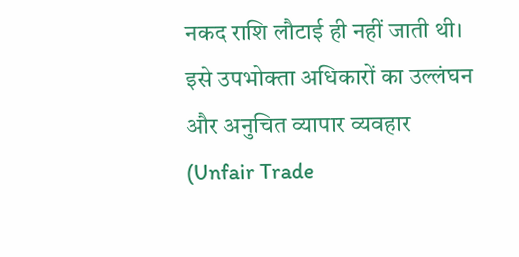नकद राशि लौटाई ही नहीं जाती थी। इसे उपभोक्ता अधिकारों का उल्लंघन और अनुचित व्यापार व्यवहार (Unfair Trade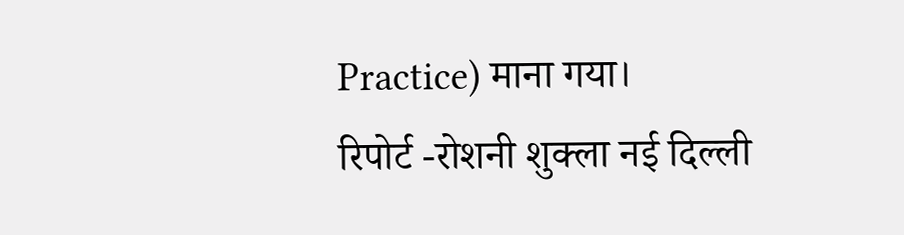Practice) माना गया।
रिपोर्ट -रोशनी शुक्ला नई दिल्ली